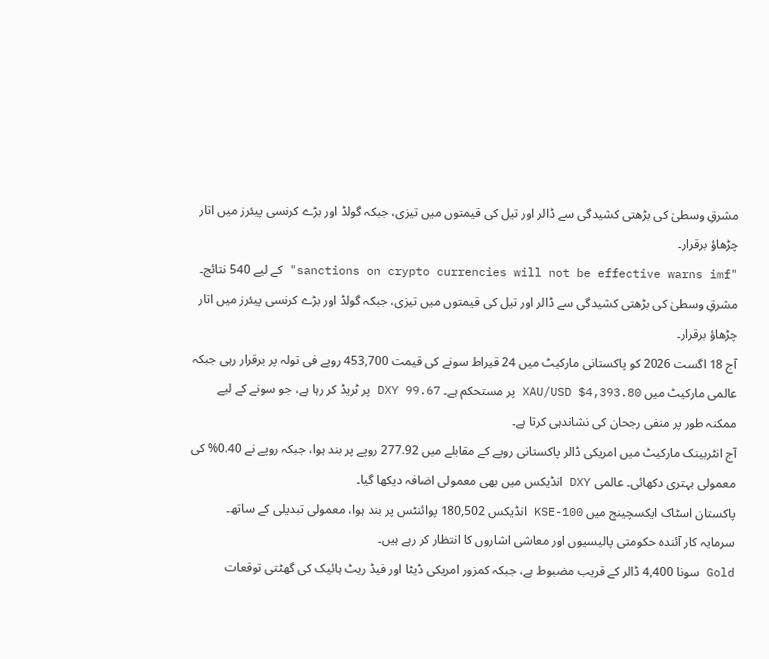مشرقِ وسطیٰ کی بڑھتی کشیدگی سے ڈالر اور تیل کی قیمتوں میں تیزی، جبکہ گولڈ اور بڑے کرنسی پیئرز میں اتار چڑھاؤ برقرار۔
"sanctions on crypto currencies will not be effective warns imf" کے لیے 540 نتائج۔
مشرقِ وسطیٰ کی بڑھتی کشیدگی سے ڈالر اور تیل کی قیمتوں میں تیزی، جبکہ گولڈ اور بڑے کرنسی پیئرز میں اتار چڑھاؤ برقرار۔
آج 18 اگست 2026 کو پاکستانی مارکیٹ میں 24 قیراط سونے کی قیمت 453,700 روپے فی تولہ پر برقرار رہی جبکہ عالمی مارکیٹ میں XAU/USD $4,393.80 پر مستحکم ہے۔ DXY 99.67 پر ٹریڈ کر رہا ہے، جو سونے کے لیے ممکنہ طور پر منفی رجحان کی نشاندہی کرتا ہے۔
آج انٹربینک مارکیٹ میں امریکی ڈالر پاکستانی روپے کے مقابلے میں 277.92 روپے پر بند ہوا، جبکہ روپے نے 0.40% کی معمولی بہتری دکھائی۔ عالمی DXY انڈیکس میں بھی معمولی اضافہ دیکھا گیا۔
پاکستان اسٹاک ایکسچینج میں KSE-100 انڈیکس 180,502 پوائنٹس پر بند ہوا، معمولی تبدیلی کے ساتھ۔ سرمایہ کار آئندہ حکومتی پالیسیوں اور معاشی اشاروں کا انتظار کر رہے ہیں۔
Gold سونا 4,400 ڈالر کے قریب مضبوط ہے، جبکہ کمزور امریکی ڈیٹا اور فیڈ ریٹ ہائیک کی گھٹتی توقعات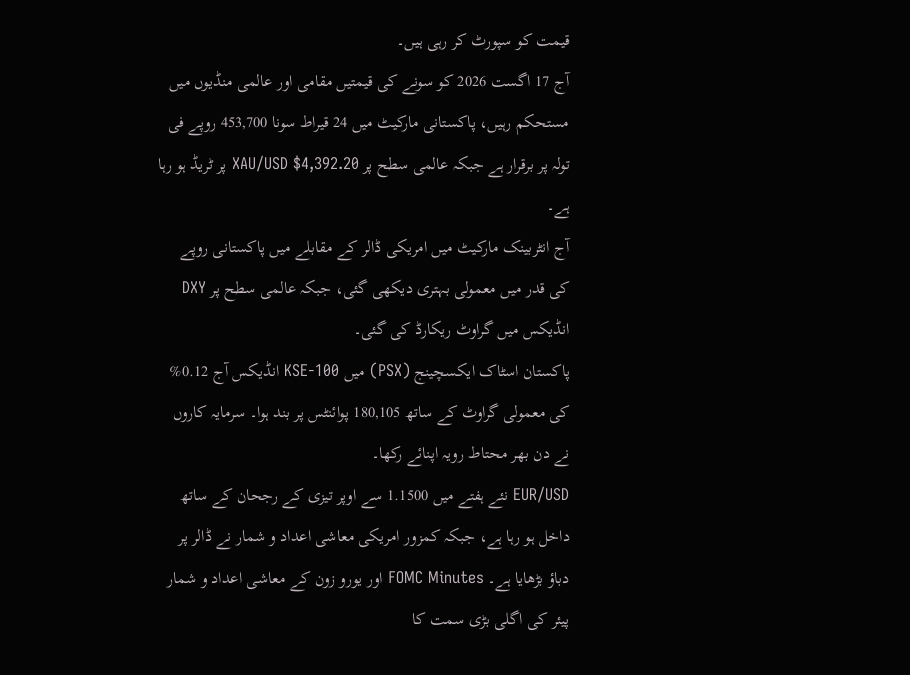قیمت کو سپورٹ کر رہی ہیں۔
آج 17 اگست 2026 کو سونے کی قیمتیں مقامی اور عالمی منڈیوں میں مستحکم رہیں، پاکستانی مارکیٹ میں 24 قیراط سونا 453,700 روپے فی تولہ پر برقرار ہے جبکہ عالمی سطح پر XAU/USD $4,392.20 پر ٹریڈ ہو رہا ہے۔
آج انٹربینک مارکیٹ میں امریکی ڈالر کے مقابلے میں پاکستانی روپے کی قدر میں معمولی بہتری دیکھی گئی، جبکہ عالمی سطح پر DXY انڈیکس میں گراوٹ ریکارڈ کی گئی۔
پاکستان اسٹاک ایکسچینج (PSX) میں KSE-100 انڈیکس آج 0.12% کی معمولی گراوٹ کے ساتھ 180,105 پوائنٹس پر بند ہوا۔ سرمایہ کاروں نے دن بھر محتاط رویہ اپنائے رکھا۔
EUR/USD نئے ہفتے میں 1.1500 سے اوپر تیزی کے رجحان کے ساتھ داخل ہو رہا ہے، جبکہ کمزور امریکی معاشی اعداد و شمار نے ڈالر پر دباؤ بڑھایا ہے۔ FOMC Minutes اور یورو زون کے معاشی اعداد و شمار پیئر کی اگلی بڑی سمت کا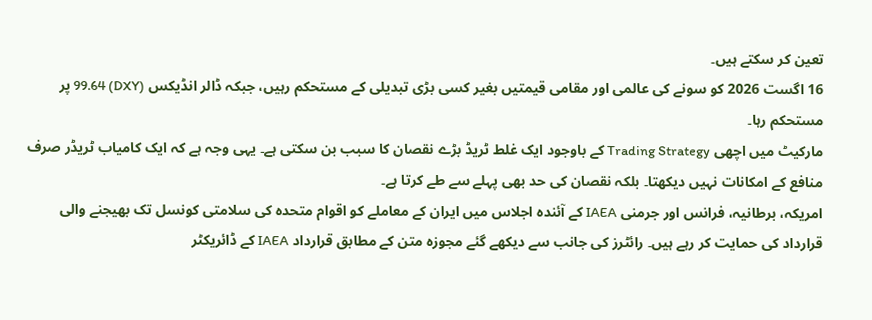تعین کر سکتے ہیں۔
16 اگست 2026 کو سونے کی عالمی اور مقامی قیمتیں بغیر کسی بڑی تبدیلی کے مستحکم رہیں، جبکہ ڈالر انڈیکس (DXY) 99.64 پر مستحکم رہا۔
مارکیٹ میں اچھی Trading Strategy کے باوجود ایک غلط ٹریڈ بڑے نقصان کا سبب بن سکتی ہے۔ یہی وجہ ہے کہ ایک کامیاب ٹریڈر صرف منافع کے امکانات نہیں دیکھتا۔ بلکہ نقصان کی حد بھی پہلے سے طے کرتا ہے۔
امریکہ، برطانیہ، فرانس اور جرمنی IAEA کے آئندہ اجلاس میں ایران کے معاملے کو اقوام متحدہ کی سلامتی کونسل تک بھیجنے والی قرارداد کی حمایت کر رہے ہیں۔ رائٹرز کی جانب سے دیکھے گئے مجوزہ متن کے مطابق قرارداد IAEA کے ڈائریکٹر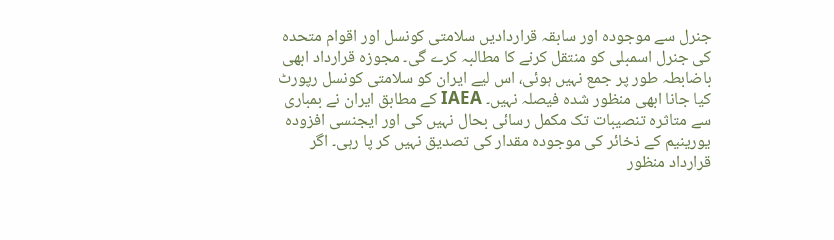جنرل سے موجودہ اور سابقہ قراردادیں سلامتی کونسل اور اقوام متحدہ کی جنرل اسمبلی کو منتقل کرنے کا مطالبہ کرے گی۔ مجوزہ قرارداد ابھی باضابطہ طور پر جمع نہیں ہوئی، اس لیے ایران کو سلامتی کونسل رپورٹ کیا جانا ابھی منظور شدہ فیصلہ نہیں۔ IAEA کے مطابق ایران نے بمباری سے متاثرہ تنصیبات تک مکمل رسائی بحال نہیں کی اور ایجنسی افزودہ یورینیم کے ذخائر کی موجودہ مقدار کی تصدیق نہیں کر پا رہی۔ اگر قرارداد منظور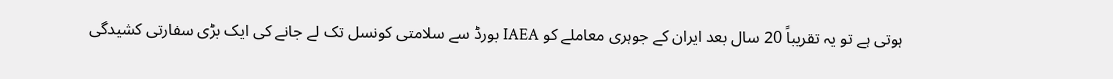ہوتی ہے تو یہ تقریباً 20 سال بعد ایران کے جوہری معاملے کو IAEA بورڈ سے سلامتی کونسل تک لے جانے کی ایک بڑی سفارتی کشیدگی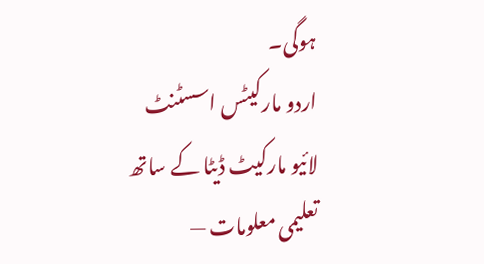ہوگی۔
اردو مارکیٹس اسسٹنٹ
لائیو مارکیٹ ڈیٹا کے ساتھ
تعلیمی معلومات —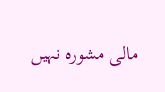مالی مشورہ نہیں